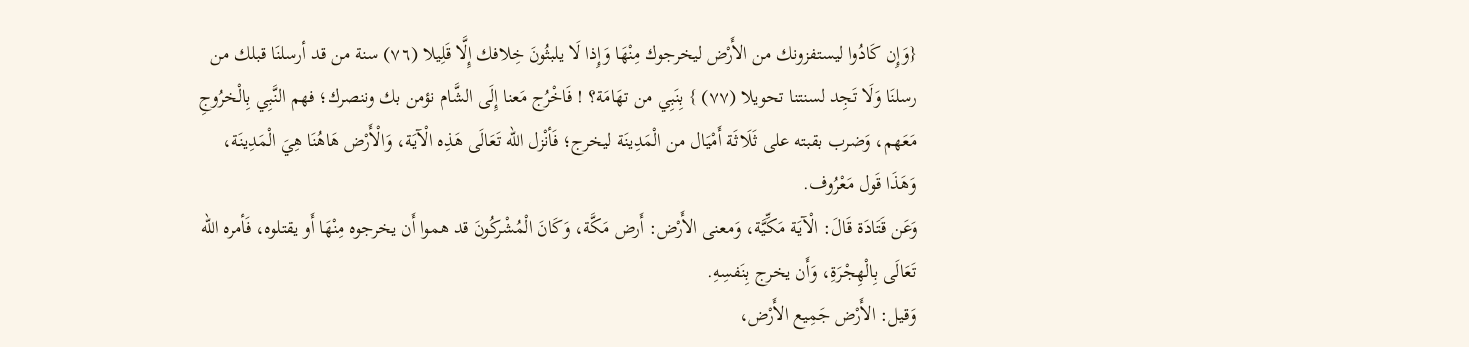{وَإِن كَادُوا ليستفزونك من الأَرْض ليخرجوك مِنْهَا وَإِذا لَا يلبثُونَ خِلافك إِلَّا قَلِيلا (٧٦) سنة من قد أرسلنَا قبلك من رسلنَا وَلَا تَجِد لسنتنا تحويلا (٧٧) } بِنَبِي من تهَامَة؟ ! فَاخْرُج مَعنا إِلَى الشَّام نؤمن بك وننصرك؛ فهم النَّبِي بِالْخرُوجِ مَعَهم، وَضرب بقبته على ثَلَاثَة أَمْيَال من الْمَدِينَة ليخرج؛ فَأنْزل الله تَعَالَى هَذِه الْآيَة، وَالْأَرْض هَاهُنَا هِيَ الْمَدِينَة، وَهَذَا قَول مَعْرُوف.
وَعَن قَتَادَة قَالَ: الْآيَة مَكِّيَّة، وَمعنى الأَرْض: أَرض مَكَّة، وَكَانَ الْمُشْركُونَ قد هموا أَن يخرجوه مِنْهَا أَو يقتلوه، فَأمره الله تَعَالَى بِالْهِجْرَةِ، وَأَن يخرج بِنَفسِهِ.
وَقيل: الأَرْض جَمِيع الأَرْض،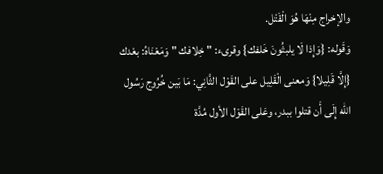والإخراج مِنْهَا هُوَ الْقَتْل.
وَقَوله: {وَإِذا لَا يلبثُونَ خَلفك} وقرىء: " خِلافك " وَمَعْنَاهُ: بعْدك {إِلَّا قَلِيلا} وَمعنى الْقَلِيل على القَوْل الثَّانِي: مَا بَين خُرُوج رَسُول الله إِلَى أَن قتلوا ببدر، وعَلى القَوْل الأول مُدَّة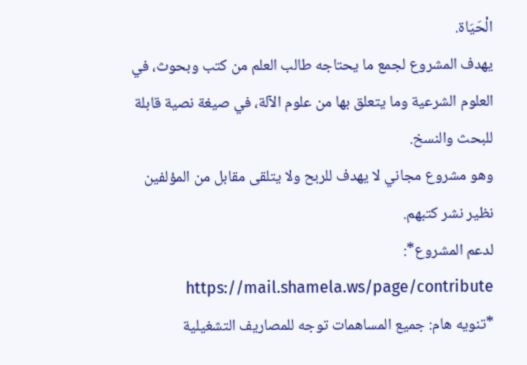الْحَيَاة.
يهدف المشروع لجمع ما يحتاجه طالب العلم من كتب وبحوث، في العلوم الشرعية وما يتعلق بها من علوم الآلة، في صيغة نصية قابلة للبحث والنسخ.
وهو مشروع مجاني لا يهدف للربح ولا يتلقى مقابل من المؤلفين نظير نشر كتبهم.
لدعم المشروع*: https://mail.shamela.ws/page/contribute
*تنويه هام: جميع المساهمات توجه للمصاريف التشغيلية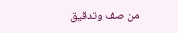من صف وتدقيق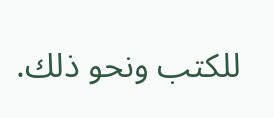للكتب ونحو ذلك.